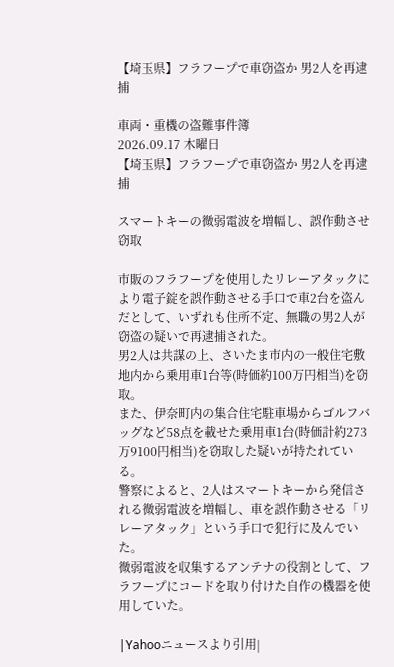【埼玉県】フラフープで車窃盗か 男2人を再逮捕

車両・重機の盗難事件簿
2026.09.17 木曜日
【埼玉県】フラフープで車窃盗か 男2人を再逮捕

スマートキーの微弱電波を増幅し、誤作動させ窃取

市販のフラフープを使用したリレーアタックにより電子錠を誤作動させる手口で車2台を盗んだとして、いずれも住所不定、無職の男2人が窃盗の疑いで再逮捕された。
男2人は共謀の上、さいたま市内の一般住宅敷地内から乗用車1台等(時価約100万円相当)を窃取。
また、伊奈町内の集合住宅駐車場からゴルフバッグなど58点を載せた乗用車1台(時価計約273万9100円相当)を窃取した疑いが持たれている。
警察によると、2人はスマートキーから発信される微弱電波を増幅し、車を誤作動させる「リレーアタック」という手口で犯行に及んでいた。
微弱電波を収集するアンテナの役割として、フラフープにコードを取り付けた自作の機器を使用していた。

|Yahooニュースより引用|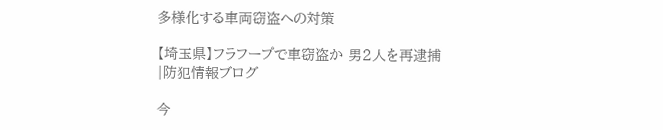多様化する車両窃盗への対策

【埼玉県】フラフープで車窃盗か 男2人を再逮捕|防犯情報ブログ

今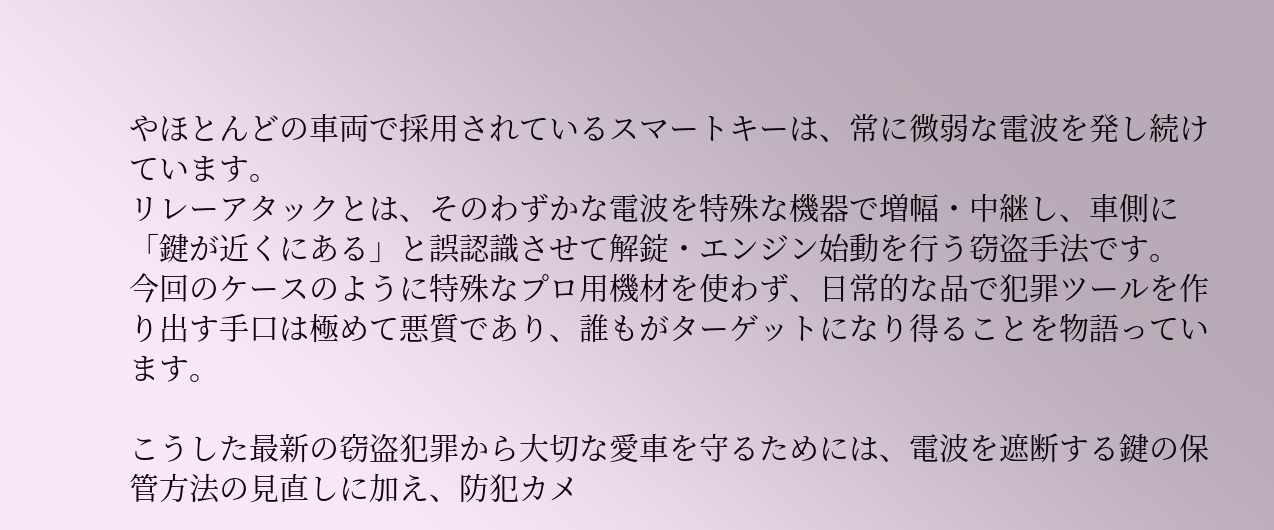やほとんどの車両で採用されているスマートキーは、常に微弱な電波を発し続けています。
リレーアタックとは、そのわずかな電波を特殊な機器で増幅・中継し、車側に「鍵が近くにある」と誤認識させて解錠・エンジン始動を行う窃盗手法です。
今回のケースのように特殊なプロ用機材を使わず、日常的な品で犯罪ツールを作り出す手口は極めて悪質であり、誰もがターゲットになり得ることを物語っています。

こうした最新の窃盗犯罪から大切な愛車を守るためには、電波を遮断する鍵の保管方法の見直しに加え、防犯カメ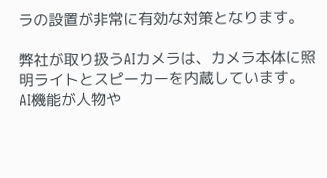ラの設置が非常に有効な対策となります。

弊社が取り扱うAIカメラは、カメラ本体に照明ライトとスピーカーを内蔵しています。
AI機能が人物や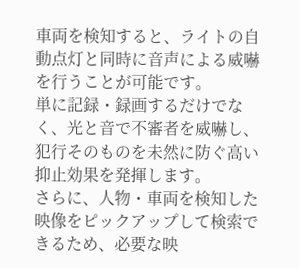車両を検知すると、ライトの自動点灯と同時に音声による威嚇を行うことが可能です。
単に記録・録画するだけでなく、光と音で不審者を威嚇し、犯行そのものを未然に防ぐ高い抑止効果を発揮します。
さらに、人物・車両を検知した映像をピックアップして検索できるため、必要な映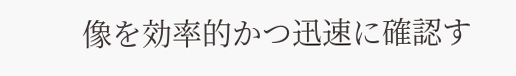像を効率的かつ迅速に確認す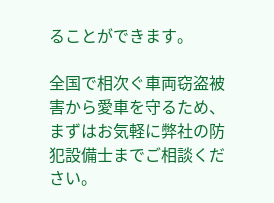ることができます。

全国で相次ぐ車両窃盗被害から愛車を守るため、まずはお気軽に弊社の防犯設備士までご相談ください。